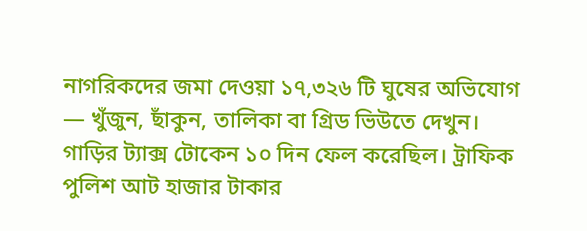নাগরিকদের জমা দেওয়া ১৭,৩২৬ টি ঘুষের অভিযোগ — খুঁজুন, ছাঁকুন, তালিকা বা গ্রিড ভিউতে দেখুন।
গাড়ির ট্যাক্স টোকেন ১০ দিন ফেল করেছিল। ট্রাফিক পুলিশ আট হাজার টাকার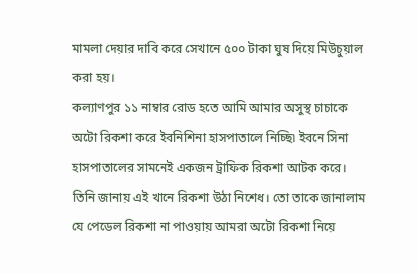মামলা দেয়ার দাবি করে সেখানে ৫০০ টাকা ঘুষ দিয়ে মিউচুয়াল করা হয়।
কল্যাণপুর ১১ নাম্বার রোড হতে আমি আমার অসুস্থ চাচাকে অটো রিকশা করে ইবনিশিনা হাসপাতালে নিচ্ছি৷ ইবনে সিনা হাসপাতালের সামনেই একজন ট্রাফিক রিকশা আটক করে। তিনি জানায় এই খানে রিকশা উঠা নিশেধ। তো তাকে জানালাম যে পেডেল রিকশা না পাওয়ায় আমরা অটো রিকশা নিয়ে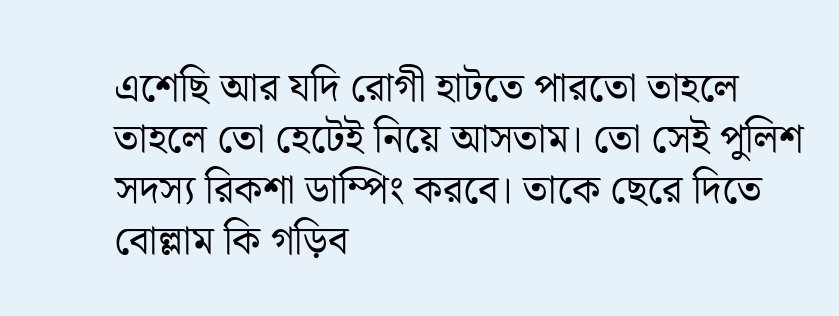এশেছি আর যদি রোগী হাটতে পারতো তাহলে তাহলে তো হেটেই নিয়ে আসতাম। তো সেই পুলিশ সদস্য রিকশা ডাম্পিং করবে। তাকে ছেরে দিতে বোল্লাম কি গড়িব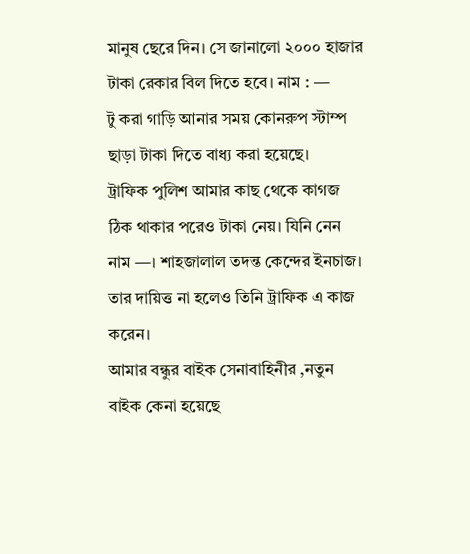মানুষ ছেরে দিন। সে জানালো ২০০০ হাজার টাকা রেকার বিল দিতে হবে। নাম : —
টু করা গাড়ি আনার সময় কোনরুপ স্টাম্প ছাড়া টাকা দিতে বাধ্য করা হয়েছে।
ট্রাফিক পুলিশ আমার কাছ থেকে কাগজ ঠিক থাকার পরেও টাকা নেয়। যিনি নেন নাম —। শাহজালাল তদন্ত কেন্দের ইনচাজ। তার দায়িত্ত না হলেও তিনি ট্রাফিক এ কাজ করেন।
আমার বন্ধুর বাইক সেনাবাহিনীর ,নতুন বাইক কেনা হয়েছে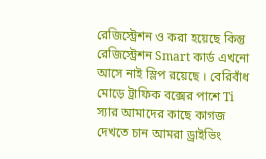রেজিস্ট্রেশন ও করা হয়েছে কিন্তু রেজিস্ট্রেশন Smart কার্ড এখনো আসে নাই স্লিপ রয়েছে । বেরিবাঁধ মোড়ে ট্রাফিক বক্সের পাশে Ti স্যার আমাদের কাছে কাগজ দেখতে চান আমরা ড্রাইভিং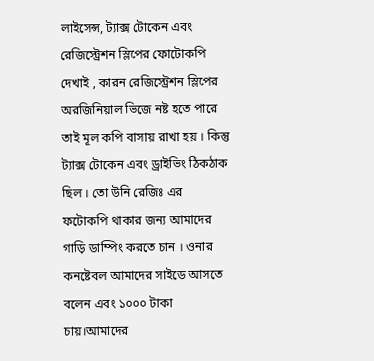লাইসেন্স, ট্যাক্স টোকেন এবং রেজিস্ট্রেশন স্লিপের ফোটোকপি দেখাই , কারন রেজিস্ট্রেশন স্লিপের অরজিনিয়াল ভিজে নষ্ট হতে পারে তাই মূল কপি বাসায় রাখা হয় । কিন্তু ট্যাক্স টোকেন এবং ড্রাইভিং ঠিকঠাক ছিল । তো উনি রেজিঃ এর ফটোকপি থাকার জন্য আমাদের গাড়ি ডাম্পিং করতে চান । ওনার কনষ্টেবল আমাদের সাইডে আসতে বলেন এবং ১০০০ টাকা চায়।আমাদের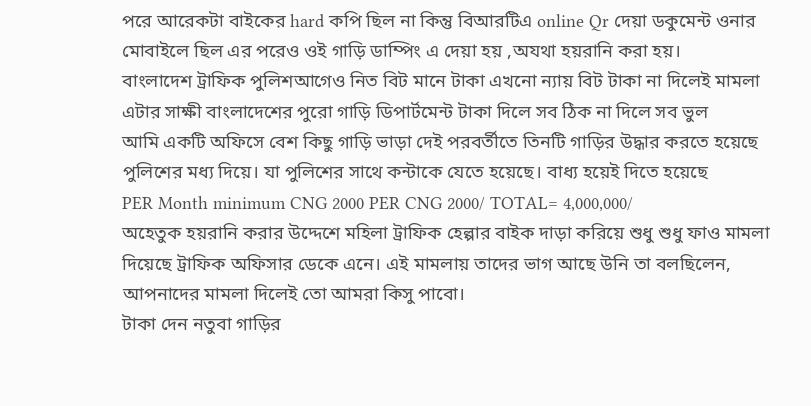পরে আরেকটা বাইকের hard কপি ছিল না কিন্তু বিআরটিএ online Qr দেয়া ডকুমেন্ট ওনার মোবাইলে ছিল এর পরেও ওই গাড়ি ডাম্পিং এ দেয়া হয় ,অযথা হয়রানি করা হয়।
বাংলাদেশ ট্রাফিক পুলিশআগেও নিত বিট মানে টাকা এখনো ন্যায় বিট টাকা না দিলেই মামলা এটার সাক্ষী বাংলাদেশের পুরো গাড়ি ডিপার্টমেন্ট টাকা দিলে সব ঠিক না দিলে সব ভুল
আমি একটি অফিসে বেশ কিছু গাড়ি ভাড়া দেই পরবর্তীতে তিনটি গাড়ির উদ্ধার করতে হয়েছে পুলিশের মধ্য দিয়ে। যা পুলিশের সাথে কন্টাকে যেতে হয়েছে। বাধ্য হয়েই দিতে হয়েছে
PER Month minimum CNG 2000 PER CNG 2000/ TOTAL= 4,000,000/
অহেতুক হয়রানি করার উদ্দেশে মহিলা ট্রাফিক হেল্পার বাইক দাড়া করিয়ে শুধু শুধু ফাও মামলা দিয়েছে ট্রাফিক অফিসার ডেকে এনে। এই মামলায় তাদের ভাগ আছে উনি তা বলছিলেন, আপনাদের মামলা দিলেই তো আমরা কিসু পাবো।
টাকা দেন নতুবা গাড়ির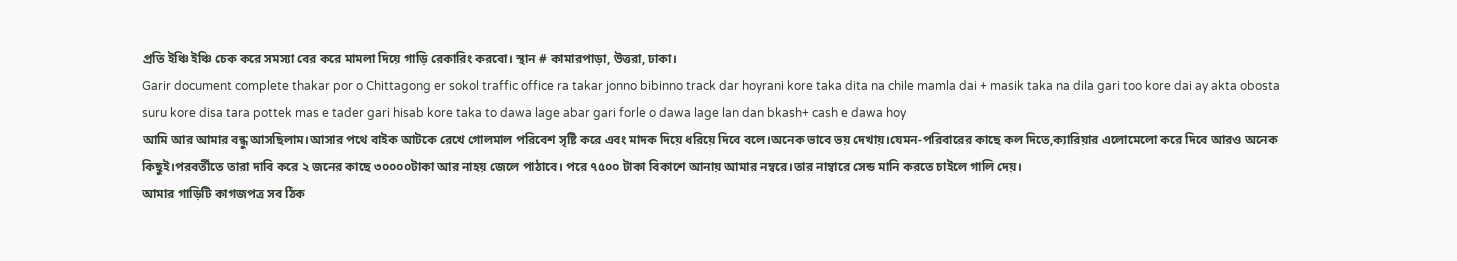প্রতি ইঞ্চি ইঞ্চি চেক করে সমস্যা বের করে মামলা দিয়ে গাড়ি রেকারিং করবো। স্থান # কামারপাড়া, উত্তরা, ঢাকা।
Garir document complete thakar por o Chittagong er sokol traffic office ra takar jonno bibinno track dar hoyrani kore taka dita na chile mamla dai + masik taka na dila gari too kore dai ay akta obosta suru kore disa tara pottek mas e tader gari hisab kore taka to dawa lage abar gari forle o dawa lage lan dan bkash+ cash e dawa hoy
আমি আর আমার বন্ধু আসছিলাম।আসার পথে বাইক আটকে রেখে গোলমাল পরিবেশ সৃষ্টি করে এবং মাদক দিয়ে ধরিয়ে দিবে বলে।অনেক ভাবে ভয় দেখায়।যেমন-পরিবারের কাছে কল দিতে,ক্যারিয়ার এলোমেলো করে দিবে আরও অনেক কিছুই।পরবর্তীতে তারা দাবি করে ২ জনের কাছে ৩০০০০টাকা আর নাহয় জেলে পাঠাবে। পরে ৭৫০০ টাকা বিকাশে আনায় আমার নম্বরে।তার নাম্বারে সেন্ড মানি করতে চাইলে গালি দেয়।
আমার গাড়িটি কাগজপত্র সব ঠিক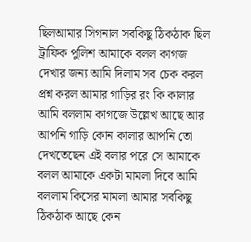ছিলআমার সিগনাল সবকিছু ঠিকঠাক ছিল ট্রাফিক পুলিশ আমাকে বলল কাগজ দেখার জন্য আমি দিলাম সব চেক করল প্রশ্ন করল আমার গাড়ির রং কি কালার আমি বললাম কাগজে উল্লেখ আছে আর আপনি গাড়ি কোন কালার আপনি তো দেখতেছেন এই বলার পরে সে আমাকে বলল আমাকে একটা মামলা দিবে আমি বললাম কিসের মামলা আমার সবকিছু ঠিকঠাক আছে কেন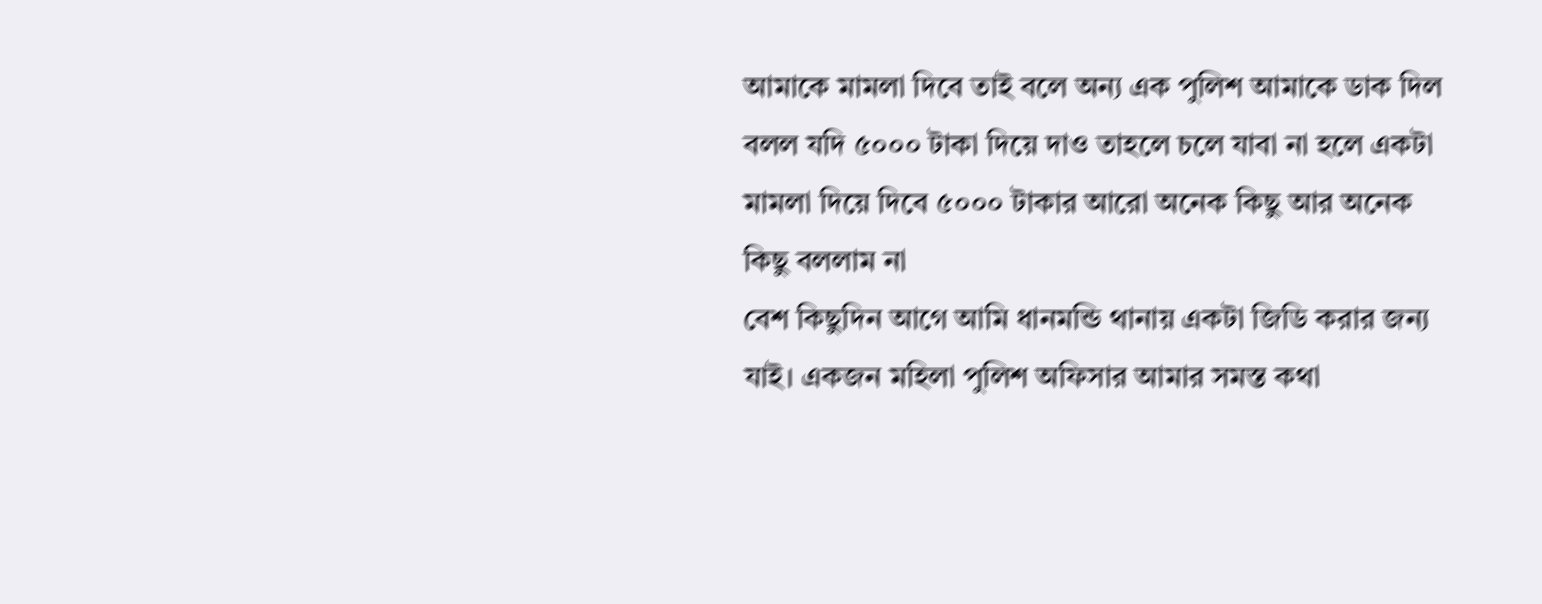আমাকে মামলা দিবে তাই বলে অন্য এক পুলিশ আমাকে ডাক দিল বলল যদি ৫০০০ টাকা দিয়ে দাও তাহলে চলে যাবা না হলে একটা মামলা দিয়ে দিবে ৫০০০ টাকার আরো অনেক কিছু আর অনেক কিছু বললাম না
বেশ কিছুদিন আগে আমি ধানমন্ডি থানায় একটা জিডি করার জন্য যাই। একজন মহিলা পুলিশ অফিসার আমার সমস্ত কথা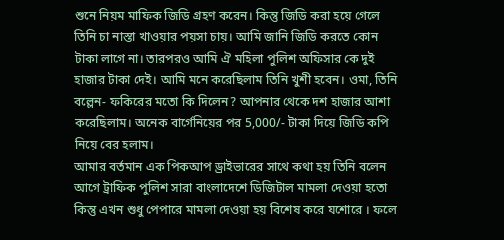শুনে নিয়ম মাফিক জিডি গ্রহণ করেন। কিন্তু জিডি করা হয়ে গেলে তিনি চা নাস্তা খাওয়ার পয়সা চায়। আমি জানি জিডি করতে কোন টাকা লাগে না। তারপরও আমি ঐ মহিলা পুলিশ অফিসার কে দুই হাজার টাকা দেই। আমি মনে করেছিলাম তিনি খুশী হবেন। ওমা, তিনি বল্লেন- ফকিরের মতো কি দিলেন? আপনার থেকে দশ হাজার আশা করেছিলাম। অনেক বার্গেনিয়ের পর 5,000/- টাকা দিয়ে জিডি কপি নিয়ে বের হলাম।
আমার বর্তমান এক পিকআপ ড্রাইভারের সাথে কথা হয় তিনি বলেন আগে ট্রাফিক পুলিশ সারা বাংলাদেশে ডিজিটাল মামলা দেওয়া হতো কিন্তু এখন শুধু পেপারে মামলা দেওয়া হয় বিশেষ করে যশোরে । ফলে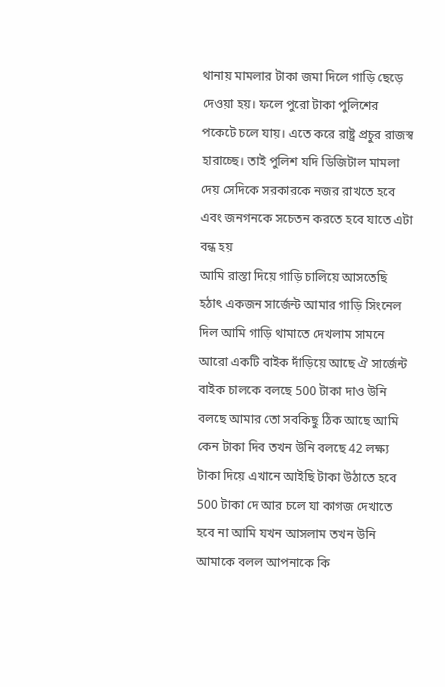থানায় মামলার টাকা জমা দিলে গাড়ি ছেড়ে দেওয়া হয়। ফলে পুরো টাকা পুলিশের পকেটে চলে যায়। এতে করে রাষ্ট্র প্রচুর রাজস্ব হারাচ্ছে। তাই পুলিশ যদি ডিজিটাল মামলা দেয় সেদিকে সরকারকে নজর রাখতে হবে এবং জনগনকে সচেতন করতে হবে যাতে এটা বন্ধ হয়
আমি রাস্তা দিয়ে গাড়ি চালিয়ে আসতেছি হঠাৎ একজন সার্জেন্ট আমার গাড়ি সিংনেল দিল আমি গাড়ি থামাতে দেখলাম সামনে আরো একটি বাইক দাঁড়িয়ে আছে ঐ সার্জেন্ট বাইক চালকে বলছে 500 টাকা দাও উনি বলছে আমার তো সবকিছু ঠিক আছে আমি কেন টাকা দিব তখন উনি বলছে 42 লক্ষ্য টাকা দিয়ে এখানে আইছি টাকা উঠাতে হবে 500 টাকা দে আর চলে যা কাগজ দেখাতে হবে না আমি যখন আসলাম তখন উনি আমাকে বলল আপনাকে কি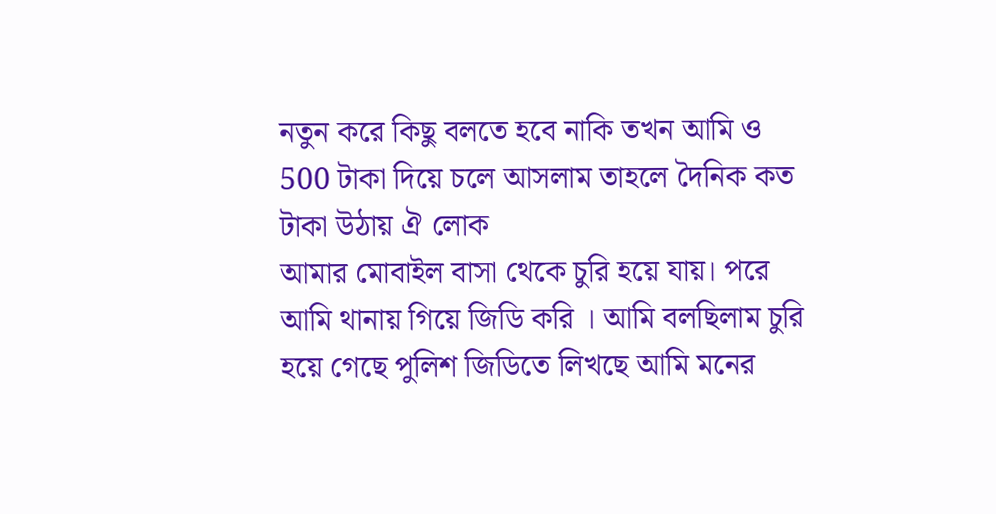নতুন করে কিছু বলতে হবে নাকি তখন আমি ও 500 টাকা দিয়ে চলে আসলাম তাহলে দৈনিক কত টাকা উঠায় ঐ লোক
আমার মোবাইল বাসা থেকে চুরি হয়ে যায়। পরে আমি থানায় গিয়ে জিডি করি । আমি বলছিলাম চুরি হয়ে গেছে পুলিশ জিডিতে লিখছে আমি মনের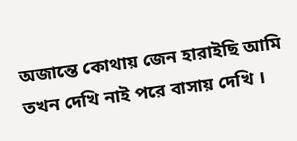অজান্তে কোথায় জেন হারাইছি আমি তখন দেখি নাই পরে বাসায় দেখি ।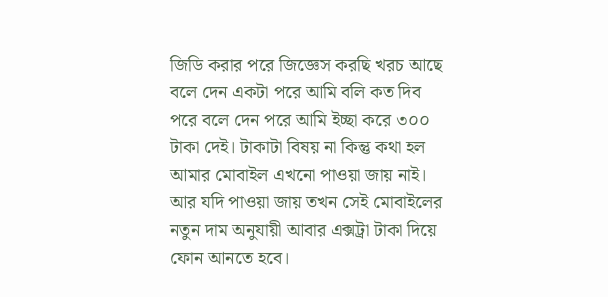জিডি করার পরে জিজ্ঞেস করছি খরচ আছে বলে দেন একটা পরে আমি বলি কত দিব পরে বলে দেন পরে আমি ইচ্ছা করে ৩০০ টাকা দেই। টাকাটা বিষয় না কিন্তু কথা হল আমার মোবাইল এখনো পাওয়া জায় নাই। আর যদি পাওয়া জায় তখন সেই মোবাইলের নতুন দাম অনুযায়ী আবার এক্সট্রা টাকা দিয়ে ফোন আনতে হবে।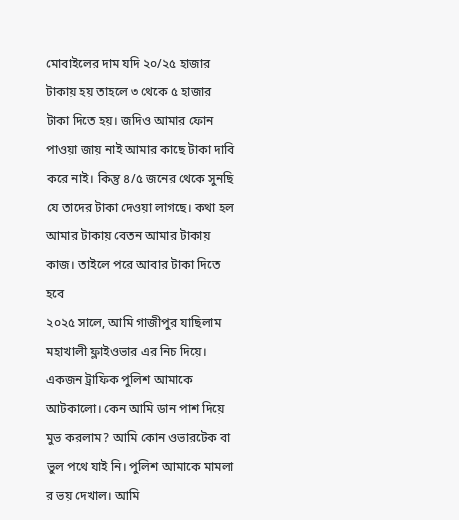মোবাইলের দাম যদি ২০/২৫ হাজার টাকায় হয় তাহলে ৩ থেকে ৫ হাজার টাকা দিতে হয়। জদিও আমার ফোন পাওয়া জায় নাই আমার কাছে টাকা দাবি করে নাই। কিন্তু ৪/৫ জনের থেকে সুনছি যে তাদের টাকা দেওয়া লাগছে। কথা হল আমার টাকায় বেতন আমার টাকায় কাজ। তাইলে পরে আবার টাকা দিতে হবে
২০২৫ সালে, আমি গাজীপুর যাছিলাম মহাখালী ফ্লাইওভার এর নিচ দিয়ে। একজন ট্রাফিক পুলিশ আমাকে আটকালো। কেন আমি ডান পাশ দিয়ে মুভ করলাম? আমি কোন ওভারটেক বা ভুল পথে যাই নি। পুলিশ আমাকে মামলা র ভয় দেখাল। আমি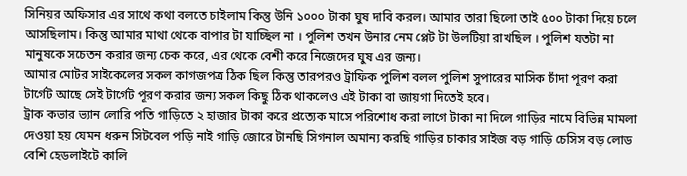সিনিয়র অফিসার এর সাথে কথা বলতে চাইলাম কিন্তু উনি ১০০০ টাকা ঘুষ দাবি করল। আমার তারা ছিলো তাই ৫০০ টাকা দিয়ে চলে আসছিলাম। কিন্তু আমার মাথা থেকে বাপার টা যাচ্ছিল না । পুলিশ তখন উনার নেম প্লেট টা উলটিয়া রাখছিল । পুলিশ যতটা না মানুষকে সচেতন করার জন্য চেক করে, এর থেকে বেশী করে নিজেদের ঘুষ এর জন্য।
আমার মোটর সাইকেলের সকল কাগজপত্র ঠিক ছিল কিন্তু তারপরও ট্রাফিক পুলিশ বলল পুলিশ সুপারের মাসিক চাঁদা পূরণ করা টার্গেট আছে সেই টার্গেট পূরণ করার জন্য সকল কিছু ঠিক থাকলেও এই টাকা বা জায়গা দিতেই হবে।
ট্রাক কভার ভ্যান লোরি পতি গাড়িতে ২ হাজার টাকা করে প্রত্যেক মাসে পরিশোধ করা লাগে টাকা না দিলে গাড়ির নামে বিভিন্ন মামলা দেওয়া হয় যেমন ধরুন সিটবেল পড়ি নাই গাড়ি জোরে টানছি সিগনাল অমান্য করছি গাড়ির চাকার সাইজ বড় গাড়ি চেসিস বড় লোড বেশি হেডলাইটে কালি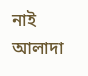নাই আলাদা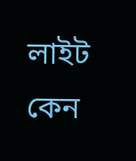লাইট কেন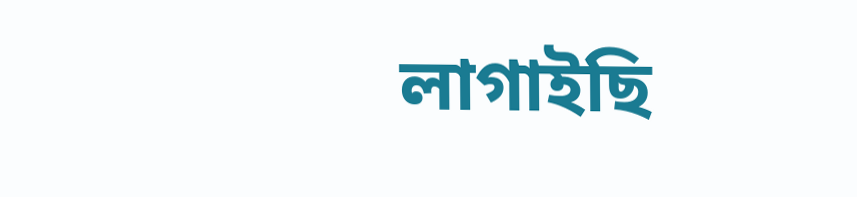লাগাইছি